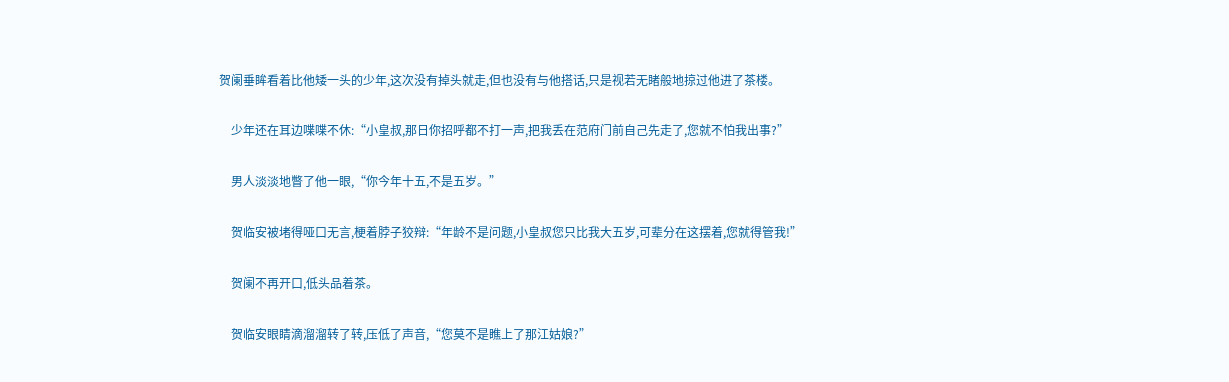贺阑垂眸看着比他矮一头的少年,这次没有掉头就走,但也没有与他搭话,只是视若无睹般地掠过他进了茶楼。

    少年还在耳边喋喋不休:“小皇叔,那日你招呼都不打一声,把我丢在范府门前自己先走了,您就不怕我出事?”

    男人淡淡地瞥了他一眼,“你今年十五,不是五岁。”

    贺临安被堵得哑口无言,梗着脖子狡辩:“年龄不是问题,小皇叔您只比我大五岁,可辈分在这摆着,您就得管我!”

    贺阑不再开口,低头品着茶。

    贺临安眼睛滴溜溜转了转,压低了声音,“您莫不是瞧上了那江姑娘?”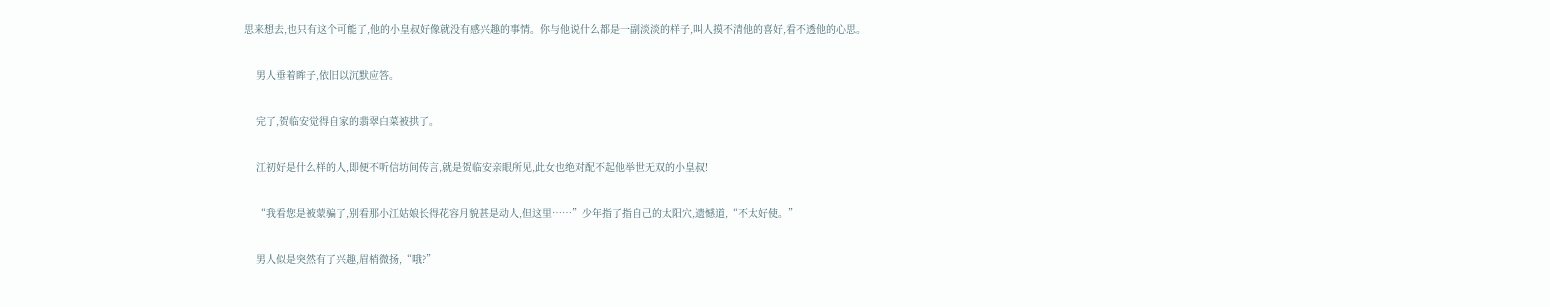思来想去,也只有这个可能了,他的小皇叔好像就没有感兴趣的事情。你与他说什么都是一副淡淡的样子,叫人摸不清他的喜好,看不透他的心思。

    男人垂着眸子,依旧以沉默应答。

    完了,贺临安觉得自家的翡翠白菜被拱了。

    江初好是什么样的人,即便不听信坊间传言,就是贺临安亲眼所见,此女也绝对配不起他举世无双的小皇叔!

    “我看您是被蒙骗了,别看那小江姑娘长得花容月貌甚是动人,但这里……”少年指了指自己的太阳穴,遗憾道,“不太好使。”

    男人似是突然有了兴趣,眉梢微扬,“哦?”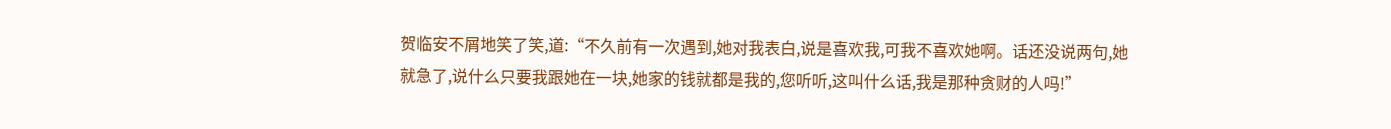贺临安不屑地笑了笑,道:“不久前有一次遇到,她对我表白,说是喜欢我,可我不喜欢她啊。话还没说两句,她就急了,说什么只要我跟她在一块,她家的钱就都是我的,您听听,这叫什么话,我是那种贪财的人吗!”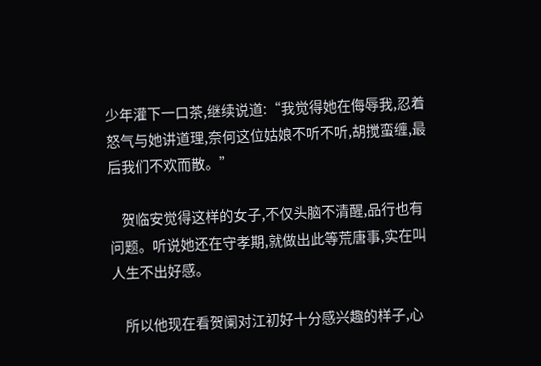少年灌下一口茶,继续说道:“我觉得她在侮辱我,忍着怒气与她讲道理,奈何这位姑娘不听不听,胡搅蛮缠,最后我们不欢而散。”

    贺临安觉得这样的女子,不仅头脑不清醒,品行也有问题。听说她还在守孝期,就做出此等荒唐事,实在叫人生不出好感。

    所以他现在看贺阑对江初好十分感兴趣的样子,心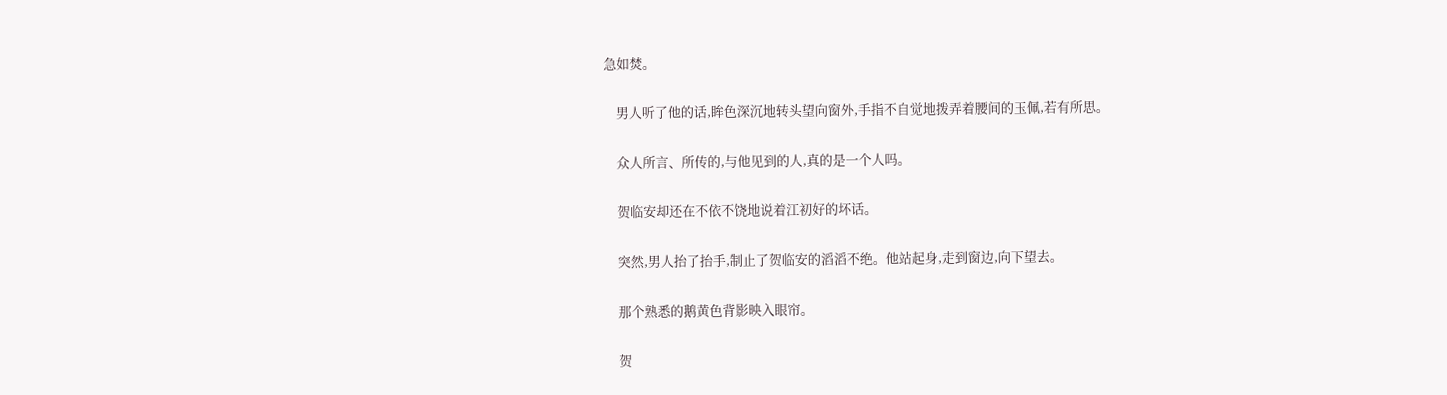急如焚。

    男人听了他的话,眸色深沉地转头望向窗外,手指不自觉地拨弄着腰间的玉佩,若有所思。

    众人所言、所传的,与他见到的人,真的是一个人吗。

    贺临安却还在不依不饶地说着江初好的坏话。

    突然,男人抬了抬手,制止了贺临安的滔滔不绝。他站起身,走到窗边,向下望去。

    那个熟悉的鹅黄色背影映入眼帘。

    贺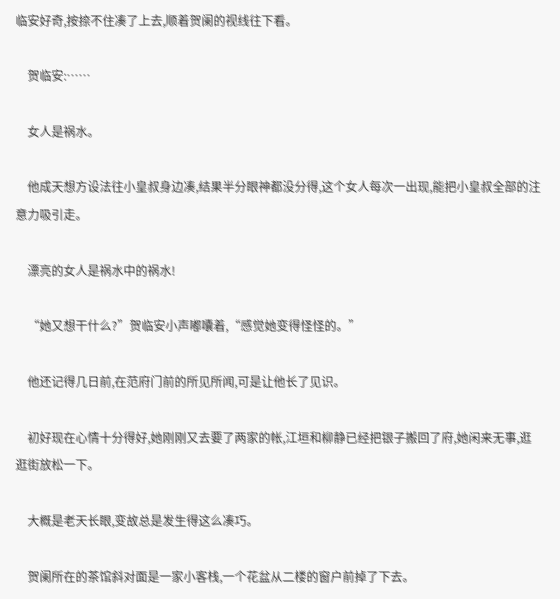临安好奇,按捺不住凑了上去,顺着贺阑的视线往下看。

    贺临安:……

    女人是祸水。

    他成天想方设法往小皇叔身边凑,结果半分眼神都没分得,这个女人每次一出现,能把小皇叔全部的注意力吸引走。

    漂亮的女人是祸水中的祸水!

    “她又想干什么?”贺临安小声嘟囔着,“感觉她变得怪怪的。”

    他还记得几日前,在范府门前的所见所闻,可是让他长了见识。

    初好现在心情十分得好,她刚刚又去要了两家的帐,江垣和柳静已经把银子搬回了府,她闲来无事,逛逛街放松一下。

    大概是老天长眼,变故总是发生得这么凑巧。

    贺阑所在的茶馆斜对面是一家小客栈,一个花盆从二楼的窗户前掉了下去。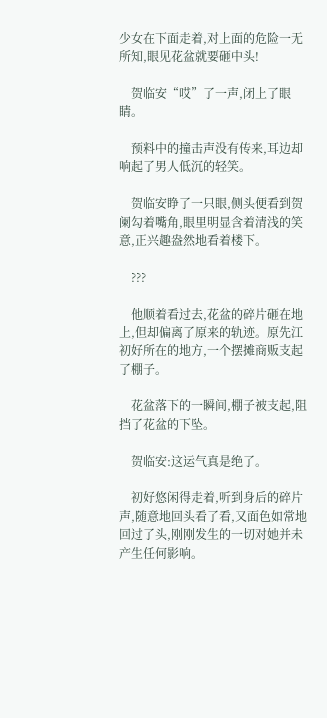少女在下面走着,对上面的危险一无所知,眼见花盆就要砸中头!

    贺临安“哎”了一声,闭上了眼睛。

    预料中的撞击声没有传来,耳边却响起了男人低沉的轻笑。

    贺临安睁了一只眼,侧头便看到贺阑勾着嘴角,眼里明显含着清浅的笑意,正兴趣盎然地看着楼下。

    ???

    他顺着看过去,花盆的碎片砸在地上,但却偏离了原来的轨迹。原先江初好所在的地方,一个摆摊商贩支起了棚子。

    花盆落下的一瞬间,棚子被支起,阻挡了花盆的下坠。

    贺临安:这运气真是绝了。

    初好悠闲得走着,听到身后的碎片声,随意地回头看了看,又面色如常地回过了头,刚刚发生的一切对她并未产生任何影响。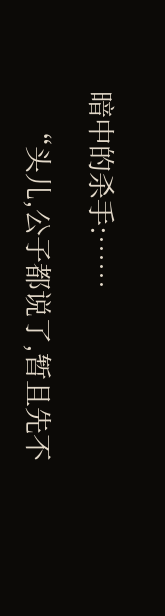暗中的杀手:……

    “头儿,公子都说了,暂且先不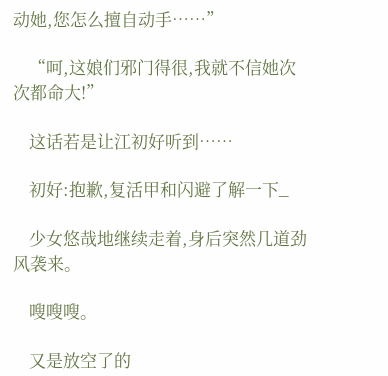动她,您怎么擅自动手……”

    “呵,这娘们邪门得很,我就不信她次次都命大!”

    这话若是让江初好听到……

    初好:抱歉,复活甲和闪避了解一下_

    少女悠哉地继续走着,身后突然几道劲风袭来。

    嗖嗖嗖。

    又是放空了的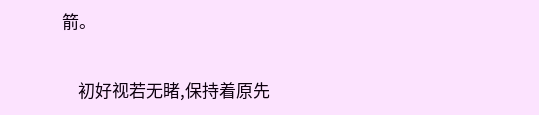箭。

    初好视若无睹,保持着原先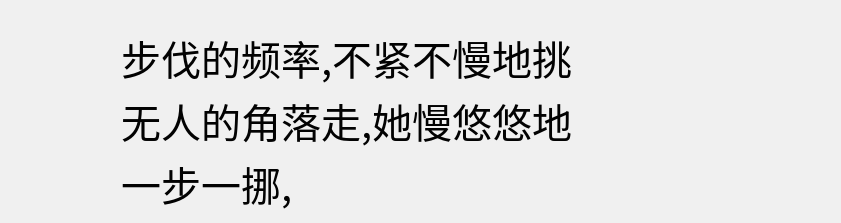步伐的频率,不紧不慢地挑无人的角落走,她慢悠悠地一步一挪,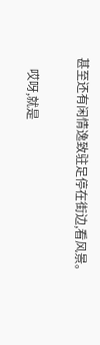甚至还有闲情逸致驻足停在街边,看风景。

    哎呀,就是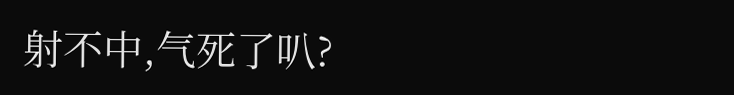射不中,气死了叭?